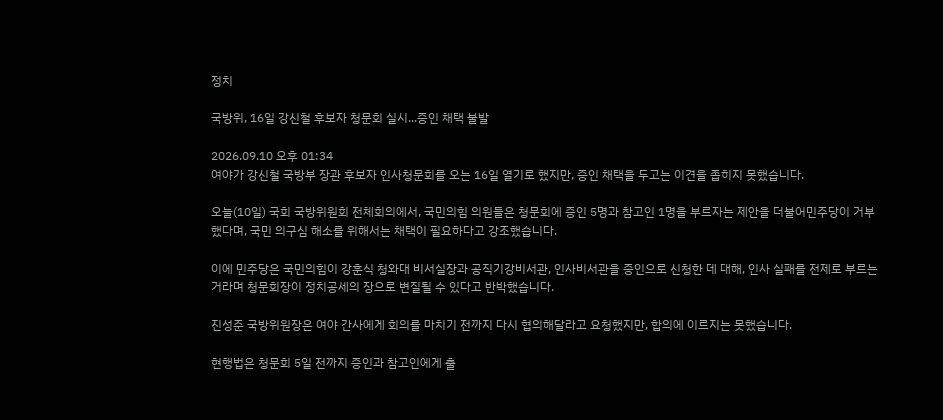정치

국방위, 16일 강신철 후보자 청문회 실시...증인 채택 불발

2026.09.10 오후 01:34
여야가 강신철 국방부 장관 후보자 인사청문회를 오는 16일 열기로 했지만, 증인 채택을 두고는 이견을 좁히지 못했습니다.

오늘(10일) 국회 국방위원회 전체회의에서, 국민의힘 의원들은 청문회에 증인 5명과 참고인 1명을 부르자는 제안을 더불어민주당이 거부했다며, 국민 의구심 해소를 위해서는 채택이 필요하다고 강조했습니다.

이에 민주당은 국민의힘이 강훈식 청와대 비서실장과 공직기강비서관, 인사비서관을 증인으로 신청한 데 대해, 인사 실패를 전제로 부르는 거라며 청문회장이 정치공세의 장으로 변질될 수 있다고 반박했습니다.

진성준 국방위원장은 여야 간사에게 회의를 마치기 전까지 다시 협의해달라고 요청했지만, 합의에 이르지는 못했습니다.

현행법은 청문회 5일 전까지 증인과 참고인에게 출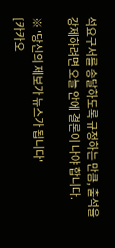석요구서를 송달하도록 규정하는 만큼, 출석을 강제하려면 오늘 안에 결론이 나야 합니다.

※ '당신의 제보가 뉴스가 됩니다'
[카카오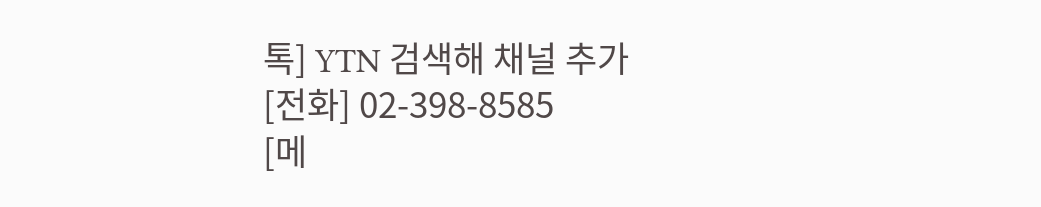톡] YTN 검색해 채널 추가
[전화] 02-398-8585
[메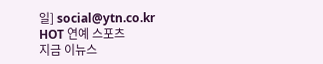일] social@ytn.co.kr
HOT 연예 스포츠
지금 이뉴스